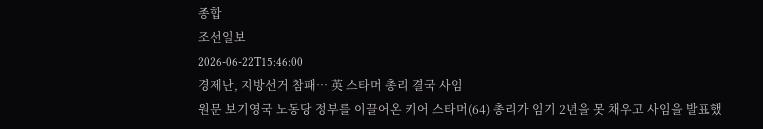종합
조선일보
2026-06-22T15:46:00
경제난, 지방선거 참패… 英 스타머 총리 결국 사임
원문 보기영국 노동당 정부를 이끌어온 키어 스타머(64) 총리가 임기 2년을 못 채우고 사임을 발표했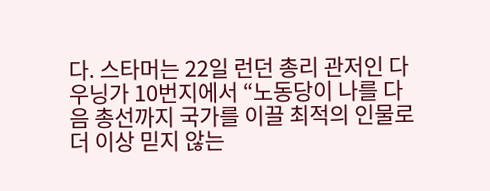다. 스타머는 22일 런던 총리 관저인 다우닝가 10번지에서 “노동당이 나를 다음 총선까지 국가를 이끌 최적의 인물로 더 이상 믿지 않는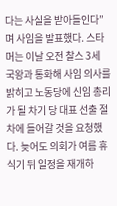다는 사실을 받아들인다”며 사임을 발표했다. 스타머는 이날 오전 찰스 3세 국왕과 통화해 사임 의사를 밝히고 노동당에 신임 총리가 될 차기 당 대표 선출 절차에 들어갈 것을 요청했다. 늦어도 의회가 여름 휴식기 뒤 일정을 재개하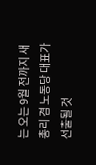는 오는 9월 전까지 새 총리 겸 노동당 대표가 선출될 것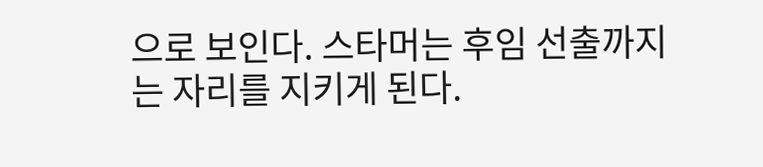으로 보인다. 스타머는 후임 선출까지는 자리를 지키게 된다.